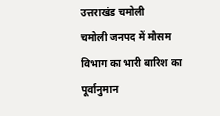उत्तराखंड चमोली
चमोली जनपद में मौसम विभाग का भारी बारिश का पूर्वानुमान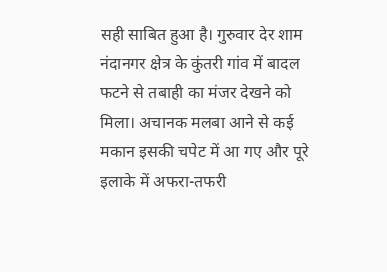सही साबित हुआ है। गुरुवार देर शाम नंदानगर क्षेत्र के कुंतरी गांव में बादल फटने से तबाही का मंजर देखने को मिला। अचानक मलबा आने से कई मकान इसकी चपेट में आ गए और पूरे इलाके में अफरा-तफरी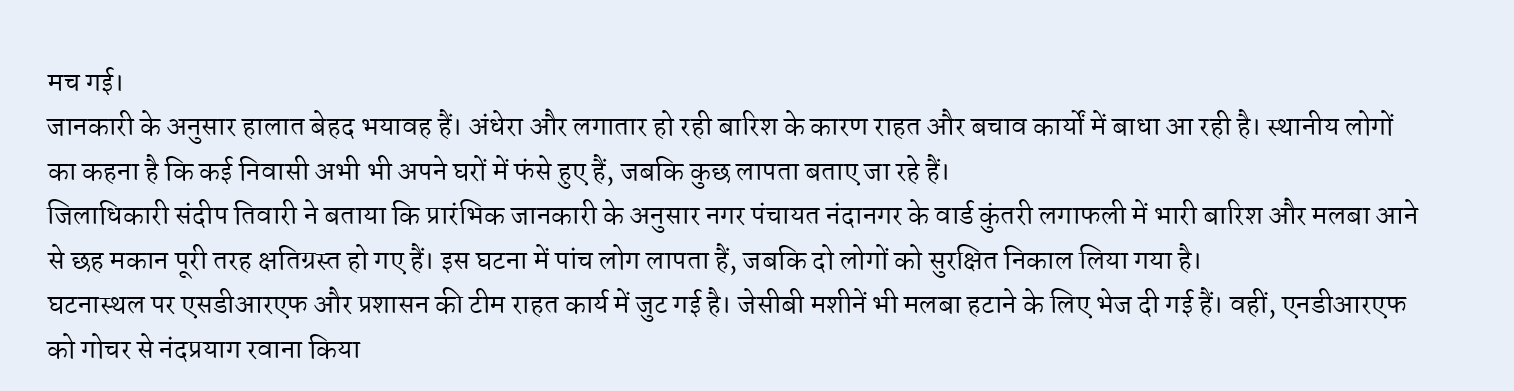मच गई।
जानकारी के अनुसार हालात बेहद भयावह हैं। अंधेरा और लगातार हो रही बारिश के कारण राहत और बचाव कार्यों में बाधा आ रही है। स्थानीय लोगों का कहना है कि कई निवासी अभी भी अपने घरों में फंसे हुए हैं, जबकि कुछ लापता बताए जा रहे हैं।
जिलाधिकारी संदीप तिवारी ने बताया कि प्रारंभिक जानकारी के अनुसार नगर पंचायत नंदानगर के वार्ड कुंतरी लगाफली में भारी बारिश और मलबा आने से छह मकान पूरी तरह क्षतिग्रस्त हो गए हैं। इस घटना में पांच लोग लापता हैं, जबकि दो लोगों को सुरक्षित निकाल लिया गया है।
घटनास्थल पर एसडीआरएफ और प्रशासन की टीम राहत कार्य में जुट गई है। जेसीबी मशीनें भी मलबा हटाने के लिए भेज दी गई हैं। वहीं, एनडीआरएफ को गोचर से नंदप्रयाग रवाना किया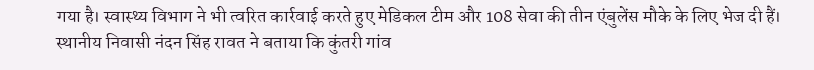गया है। स्वास्थ्य विभाग ने भी त्वरित कार्रवाई करते हुए मेडिकल टीम और 108 सेवा की तीन एंबुलेंस मौके के लिए भेज दी हैं।
स्थानीय निवासी नंदन सिंह रावत ने बताया कि कुंतरी गांव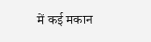में कई मकान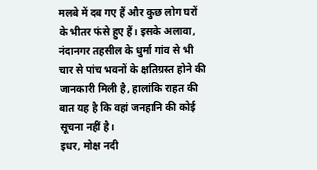मलबे में दब गए हैं और कुछ लोग घरों के भीतर फंसे हुए हैं। इसके अलावा, नंदानगर तहसील के धुर्मा गांव से भी चार से पांच भवनों के क्षतिग्रस्त होने की जानकारी मिली है, हालांकि राहत की बात यह है कि वहां जनहानि की कोई सूचना नहीं है।
इधर, मोक्ष नदी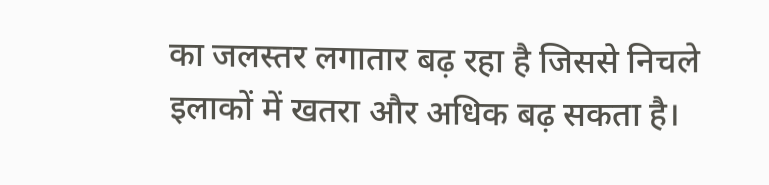का जलस्तर लगातार बढ़ रहा है जिससे निचले इलाकों में खतरा और अधिक बढ़ सकता है।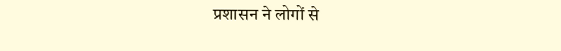प्रशासन ने लोगों से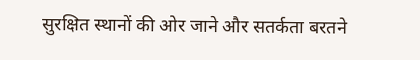सुरक्षित स्थानों की ओर जाने और सतर्कता बरतने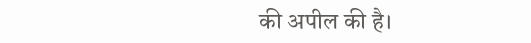की अपील की है।